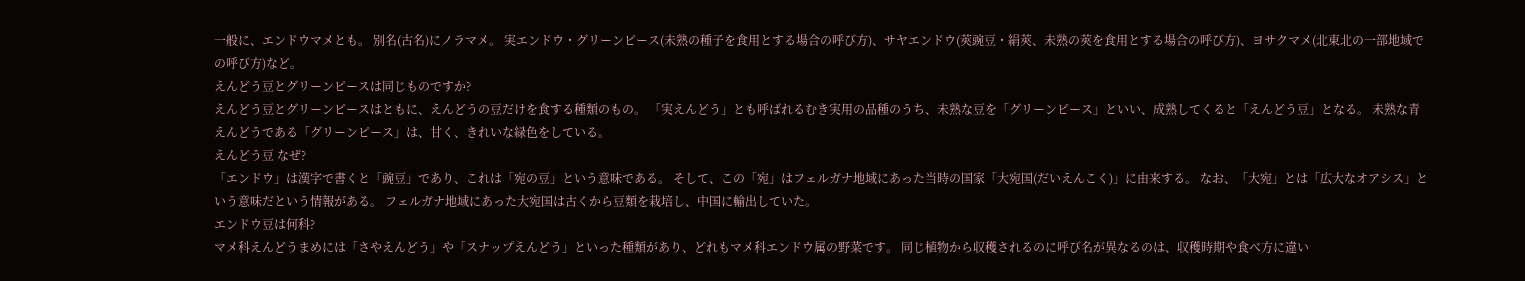一般に、エンドウマメとも。 別名(古名)にノラマメ。 実エンドウ・グリーンピース(未熟の種子を食用とする場合の呼び方)、サヤエンドウ(莢豌豆・絹莢、未熟の莢を食用とする場合の呼び方)、ヨサクマメ(北東北の一部地域での呼び方)など。
えんどう豆とグリーンピースは同じものですか?
えんどう豆とグリーンピースはともに、えんどうの豆だけを食する種類のもの。 「実えんどう」とも呼ばれるむき実用の品種のうち、未熟な豆を「グリーンピース」といい、成熟してくると「えんどう豆」となる。 未熟な青えんどうである「グリーンピース」は、甘く、きれいな緑色をしている。
えんどう豆 なぜ?
「エンドウ」は漢字で書くと「豌豆」であり、これは「宛の豆」という意味である。 そして、この「宛」はフェルガナ地域にあった当時の国家「大宛国(だいえんこく)」に由来する。 なお、「大宛」とは「広大なオアシス」という意味だという情報がある。 フェルガナ地域にあった大宛国は古くから豆類を栽培し、中国に輸出していた。
エンドウ豆は何科?
マメ科えんどうまめには「さやえんどう」や「スナップえんどう」といった種類があり、どれもマメ科エンドウ属の野菜です。 同じ植物から収穫されるのに呼び名が異なるのは、収穫時期や食べ方に違い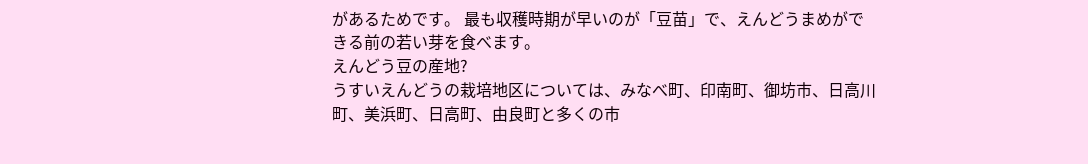があるためです。 最も収穫時期が早いのが「豆苗」で、えんどうまめができる前の若い芽を食べます。
えんどう豆の産地?
うすいえんどうの栽培地区については、みなべ町、印南町、御坊市、日高川町、美浜町、日高町、由良町と多くの市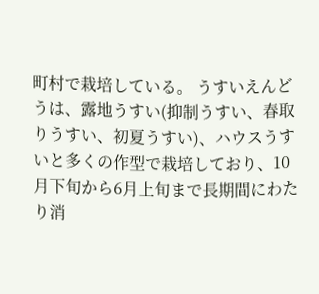町村で栽培している。 うすいえんどうは、露地うすい(抑制うすい、春取りうすい、初夏うすい)、ハウスうすいと多くの作型で栽培しており、10月下旬から6月上旬まで長期間にわたり消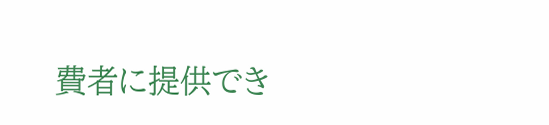費者に提供でき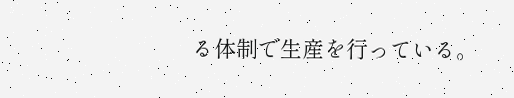る体制で生産を行っている。